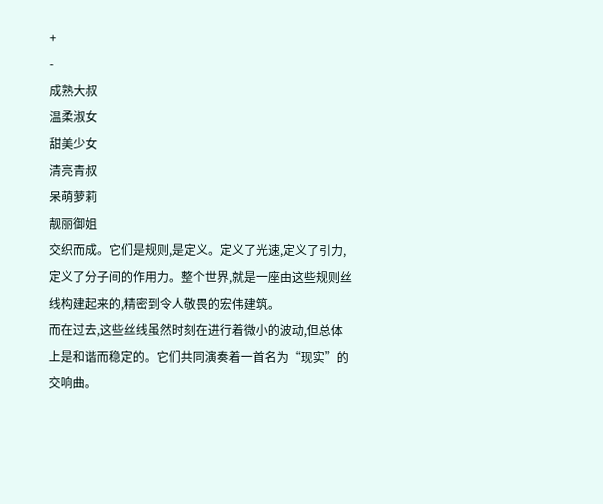+
-
成熟大叔
温柔淑女
甜美少女
清亮青叔
呆萌萝莉
靓丽御姐
交织而成。它们是规则,是定义。定义了光速,定义了引力,定义了分子间的作用力。整个世界,就是一座由这些规则丝线构建起来的,精密到令人敬畏的宏伟建筑。
而在过去,这些丝线虽然时刻在进行着微小的波动,但总体上是和谐而稳定的。它们共同演奏着一首名为“现实”的交响曲。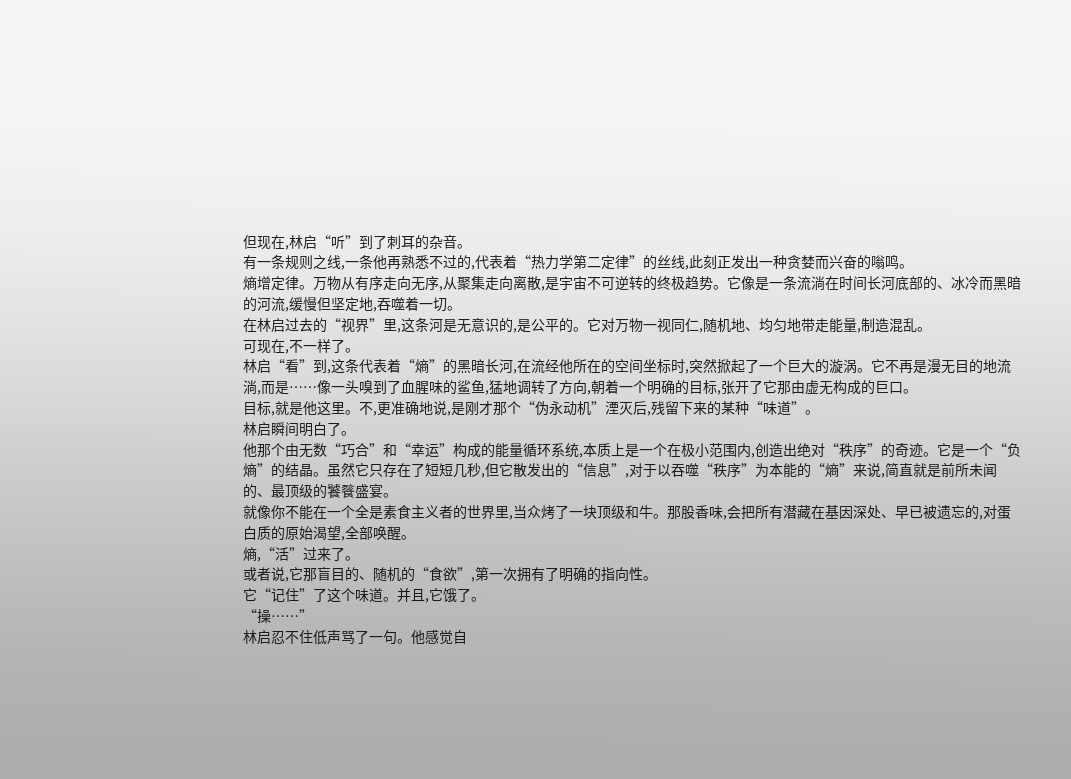但现在,林启“听”到了刺耳的杂音。
有一条规则之线,一条他再熟悉不过的,代表着“热力学第二定律”的丝线,此刻正发出一种贪婪而兴奋的嗡鸣。
熵增定律。万物从有序走向无序,从聚集走向离散,是宇宙不可逆转的终极趋势。它像是一条流淌在时间长河底部的、冰冷而黑暗的河流,缓慢但坚定地,吞噬着一切。
在林启过去的“视界”里,这条河是无意识的,是公平的。它对万物一视同仁,随机地、均匀地带走能量,制造混乱。
可现在,不一样了。
林启“看”到,这条代表着“熵”的黑暗长河,在流经他所在的空间坐标时,突然掀起了一个巨大的漩涡。它不再是漫无目的地流淌,而是……像一头嗅到了血腥味的鲨鱼,猛地调转了方向,朝着一个明确的目标,张开了它那由虚无构成的巨口。
目标,就是他这里。不,更准确地说,是刚才那个“伪永动机”湮灭后,残留下来的某种“味道”。
林启瞬间明白了。
他那个由无数“巧合”和“幸运”构成的能量循环系统,本质上是一个在极小范围内,创造出绝对“秩序”的奇迹。它是一个“负熵”的结晶。虽然它只存在了短短几秒,但它散发出的“信息”,对于以吞噬“秩序”为本能的“熵”来说,简直就是前所未闻的、最顶级的饕餮盛宴。
就像你不能在一个全是素食主义者的世界里,当众烤了一块顶级和牛。那股香味,会把所有潜藏在基因深处、早已被遗忘的,对蛋白质的原始渴望,全部唤醒。
熵,“活”过来了。
或者说,它那盲目的、随机的“食欲”,第一次拥有了明确的指向性。
它“记住”了这个味道。并且,它饿了。
“操……”
林启忍不住低声骂了一句。他感觉自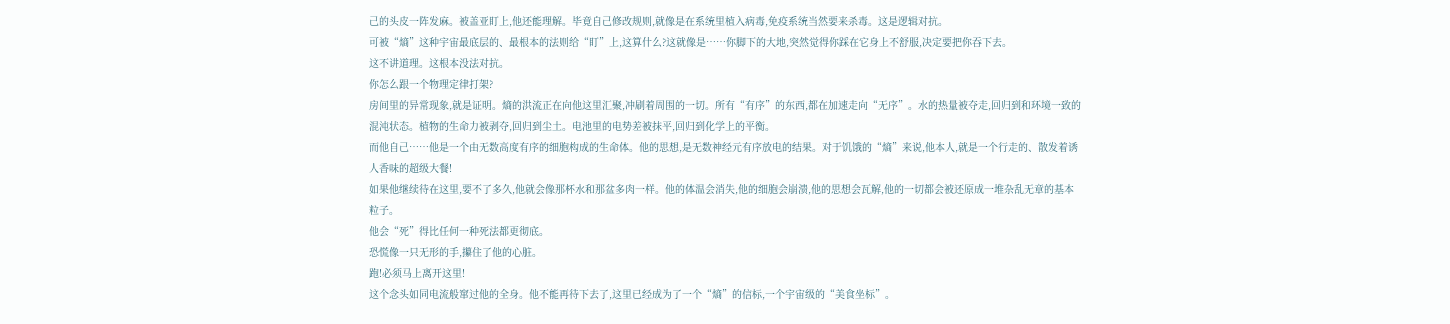己的头皮一阵发麻。被盖亚盯上,他还能理解。毕竟自己修改规则,就像是在系统里植入病毒,免疫系统当然要来杀毒。这是逻辑对抗。
可被“熵”这种宇宙最底层的、最根本的法则给“盯”上,这算什么?这就像是……你脚下的大地,突然觉得你踩在它身上不舒服,决定要把你吞下去。
这不讲道理。这根本没法对抗。
你怎么跟一个物理定律打架?
房间里的异常现象,就是证明。熵的洪流正在向他这里汇聚,冲刷着周围的一切。所有“有序”的东西,都在加速走向“无序”。水的热量被夺走,回归到和环境一致的混沌状态。植物的生命力被剥夺,回归到尘土。电池里的电势差被抹平,回归到化学上的平衡。
而他自己……他是一个由无数高度有序的细胞构成的生命体。他的思想,是无数神经元有序放电的结果。对于饥饿的“熵”来说,他本人,就是一个行走的、散发着诱人香味的超级大餐!
如果他继续待在这里,要不了多久,他就会像那杯水和那盆多肉一样。他的体温会消失,他的细胞会崩溃,他的思想会瓦解,他的一切都会被还原成一堆杂乱无章的基本粒子。
他会“死”得比任何一种死法都更彻底。
恐慌像一只无形的手,攥住了他的心脏。
跑!必须马上离开这里!
这个念头如同电流般窜过他的全身。他不能再待下去了,这里已经成为了一个“熵”的信标,一个宇宙级的“美食坐标”。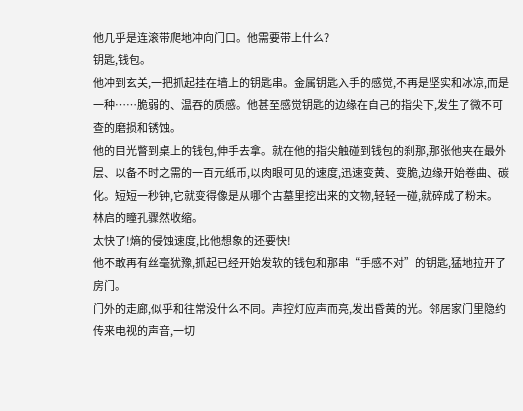他几乎是连滚带爬地冲向门口。他需要带上什么?
钥匙,钱包。
他冲到玄关,一把抓起挂在墙上的钥匙串。金属钥匙入手的感觉,不再是坚实和冰凉,而是一种……脆弱的、温吞的质感。他甚至感觉钥匙的边缘在自己的指尖下,发生了微不可查的磨损和锈蚀。
他的目光瞥到桌上的钱包,伸手去拿。就在他的指尖触碰到钱包的刹那,那张他夹在最外层、以备不时之需的一百元纸币,以肉眼可见的速度,迅速变黄、变脆,边缘开始卷曲、碳化。短短一秒钟,它就变得像是从哪个古墓里挖出来的文物,轻轻一碰,就碎成了粉末。
林启的瞳孔骤然收缩。
太快了!熵的侵蚀速度,比他想象的还要快!
他不敢再有丝毫犹豫,抓起已经开始发软的钱包和那串“手感不对”的钥匙,猛地拉开了房门。
门外的走廊,似乎和往常没什么不同。声控灯应声而亮,发出昏黄的光。邻居家门里隐约传来电视的声音,一切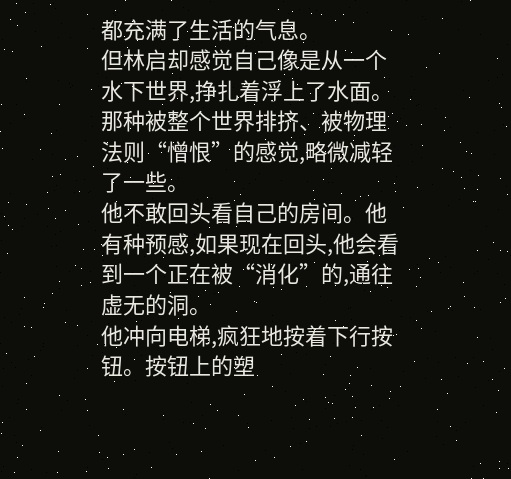都充满了生活的气息。
但林启却感觉自己像是从一个水下世界,挣扎着浮上了水面。那种被整个世界排挤、被物理法则“憎恨”的感觉,略微减轻了一些。
他不敢回头看自己的房间。他有种预感,如果现在回头,他会看到一个正在被“消化”的,通往虚无的洞。
他冲向电梯,疯狂地按着下行按钮。按钮上的塑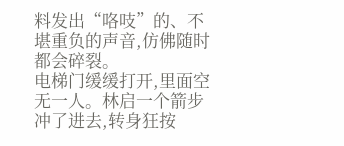料发出“咯吱”的、不堪重负的声音,仿佛随时都会碎裂。
电梯门缓缓打开,里面空无一人。林启一个箭步冲了进去,转身狂按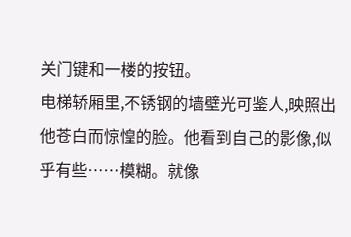关门键和一楼的按钮。
电梯轿厢里,不锈钢的墙壁光可鉴人,映照出他苍白而惊惶的脸。他看到自己的影像,似乎有些……模糊。就像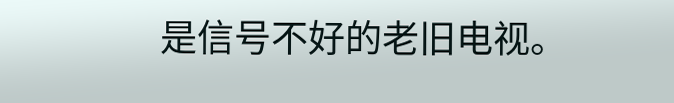是信号不好的老旧电视。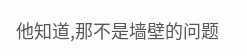他知道,那不是墙壁的问题